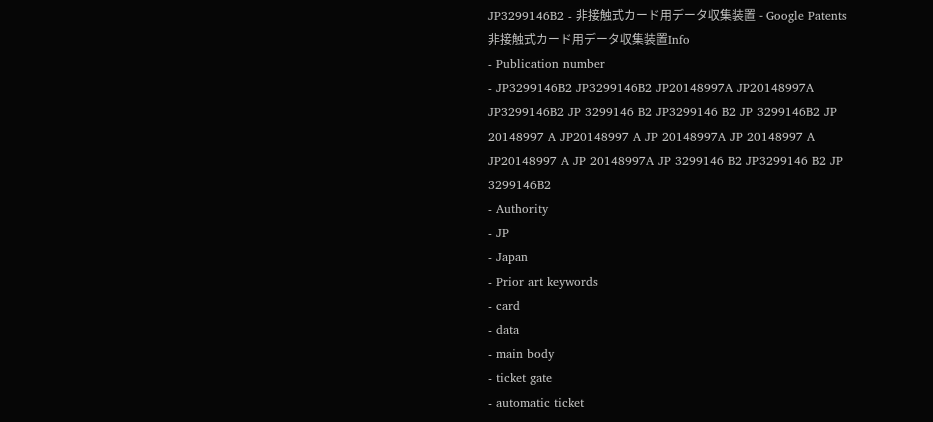JP3299146B2 - 非接触式カード用データ収集装置 - Google Patents
非接触式カード用データ収集装置Info
- Publication number
- JP3299146B2 JP3299146B2 JP20148997A JP20148997A JP3299146B2 JP 3299146 B2 JP3299146 B2 JP 3299146B2 JP 20148997 A JP20148997 A JP 20148997A JP 20148997 A JP20148997 A JP 20148997A JP 3299146 B2 JP3299146 B2 JP 3299146B2
- Authority
- JP
- Japan
- Prior art keywords
- card
- data
- main body
- ticket gate
- automatic ticket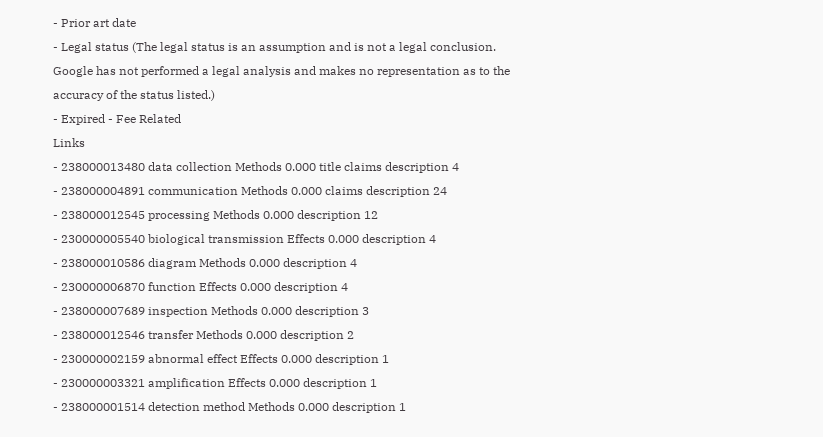- Prior art date
- Legal status (The legal status is an assumption and is not a legal conclusion. Google has not performed a legal analysis and makes no representation as to the accuracy of the status listed.)
- Expired - Fee Related
Links
- 238000013480 data collection Methods 0.000 title claims description 4
- 238000004891 communication Methods 0.000 claims description 24
- 238000012545 processing Methods 0.000 description 12
- 230000005540 biological transmission Effects 0.000 description 4
- 238000010586 diagram Methods 0.000 description 4
- 230000006870 function Effects 0.000 description 4
- 238000007689 inspection Methods 0.000 description 3
- 238000012546 transfer Methods 0.000 description 2
- 230000002159 abnormal effect Effects 0.000 description 1
- 230000003321 amplification Effects 0.000 description 1
- 238000001514 detection method Methods 0.000 description 1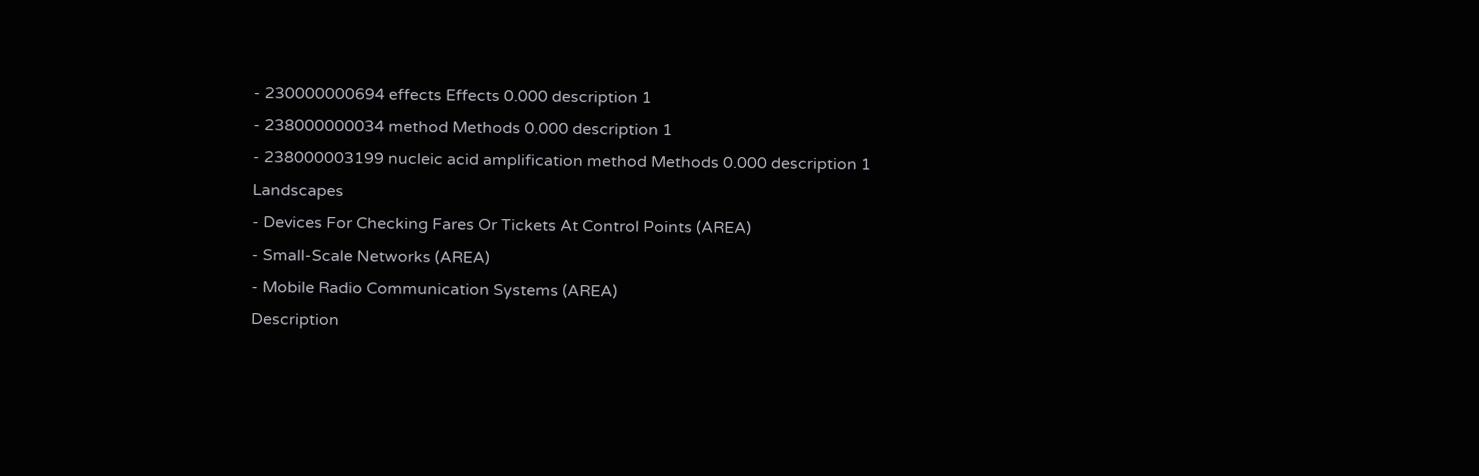- 230000000694 effects Effects 0.000 description 1
- 238000000034 method Methods 0.000 description 1
- 238000003199 nucleic acid amplification method Methods 0.000 description 1
Landscapes
- Devices For Checking Fares Or Tickets At Control Points (AREA)
- Small-Scale Networks (AREA)
- Mobile Radio Communication Systems (AREA)
Description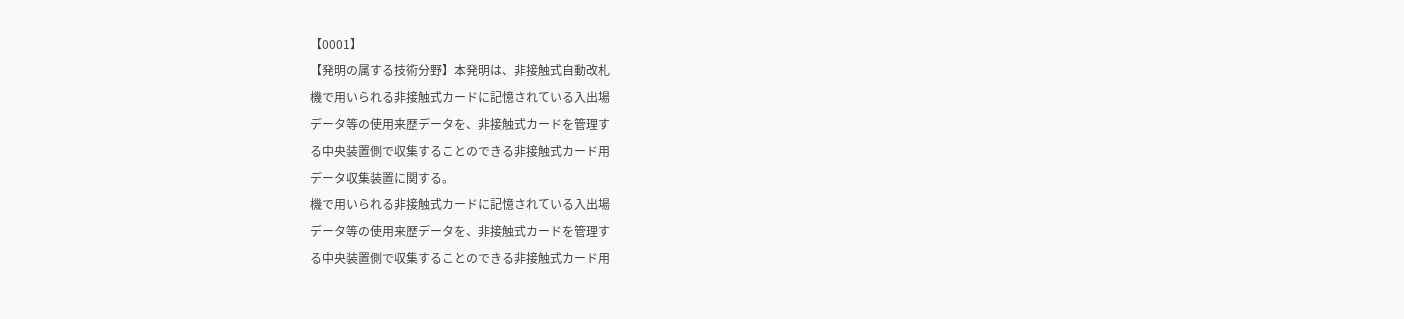【0001】
【発明の属する技術分野】本発明は、非接触式自動改札
機で用いられる非接触式カードに記憶されている入出場
データ等の使用来歴データを、非接触式カードを管理す
る中央装置側で収集することのできる非接触式カード用
データ収集装置に関する。
機で用いられる非接触式カードに記憶されている入出場
データ等の使用来歴データを、非接触式カードを管理す
る中央装置側で収集することのできる非接触式カード用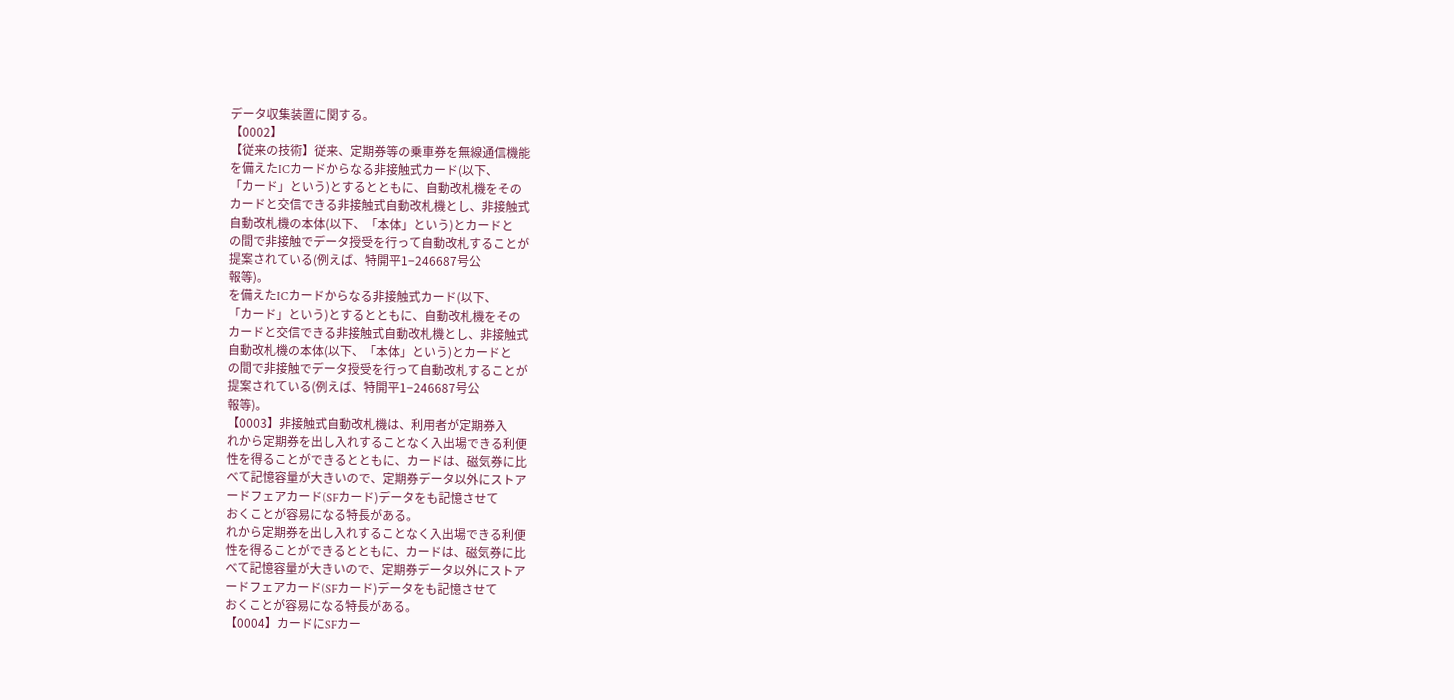データ収集装置に関する。
【0002】
【従来の技術】従来、定期券等の乗車券を無線通信機能
を備えたICカードからなる非接触式カード(以下、
「カード」という)とするとともに、自動改札機をその
カードと交信できる非接触式自動改札機とし、非接触式
自動改札機の本体(以下、「本体」という)とカードと
の間で非接触でデータ授受を行って自動改札することが
提案されている(例えば、特開平1−246687号公
報等)。
を備えたICカードからなる非接触式カード(以下、
「カード」という)とするとともに、自動改札機をその
カードと交信できる非接触式自動改札機とし、非接触式
自動改札機の本体(以下、「本体」という)とカードと
の間で非接触でデータ授受を行って自動改札することが
提案されている(例えば、特開平1−246687号公
報等)。
【0003】非接触式自動改札機は、利用者が定期券入
れから定期券を出し入れすることなく入出場できる利便
性を得ることができるとともに、カードは、磁気券に比
べて記憶容量が大きいので、定期券データ以外にストア
ードフェアカード(SFカード)データをも記憶させて
おくことが容易になる特長がある。
れから定期券を出し入れすることなく入出場できる利便
性を得ることができるとともに、カードは、磁気券に比
べて記憶容量が大きいので、定期券データ以外にストア
ードフェアカード(SFカード)データをも記憶させて
おくことが容易になる特長がある。
【0004】カードにSFカー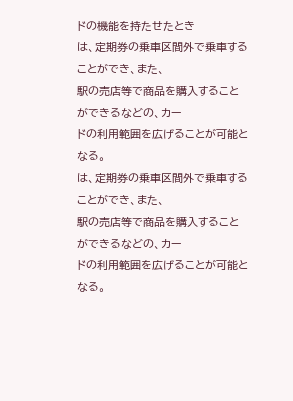ドの機能を持たせたとき
は、定期券の乗車区間外で乗車することができ、また、
駅の売店等で商品を購入することができるなどの、カー
ドの利用範囲を広げることが可能となる。
は、定期券の乗車区間外で乗車することができ、また、
駅の売店等で商品を購入することができるなどの、カー
ドの利用範囲を広げることが可能となる。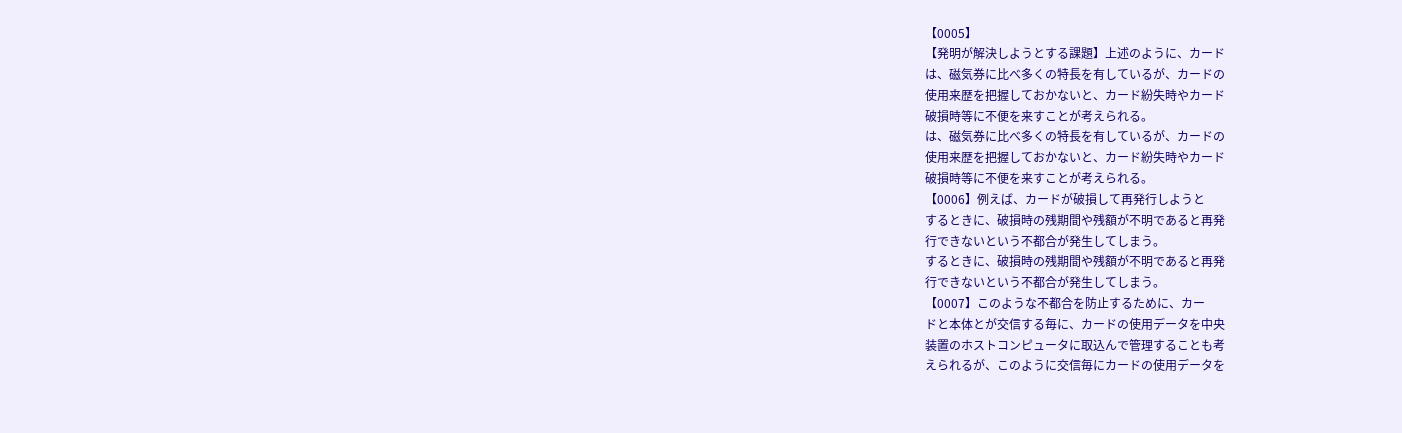【0005】
【発明が解決しようとする課題】上述のように、カード
は、磁気券に比べ多くの特長を有しているが、カードの
使用来歴を把握しておかないと、カード紛失時やカード
破損時等に不便を来すことが考えられる。
は、磁気券に比べ多くの特長を有しているが、カードの
使用来歴を把握しておかないと、カード紛失時やカード
破損時等に不便を来すことが考えられる。
【0006】例えば、カードが破損して再発行しようと
するときに、破損時の残期間や残額が不明であると再発
行できないという不都合が発生してしまう。
するときに、破損時の残期間や残額が不明であると再発
行できないという不都合が発生してしまう。
【0007】このような不都合を防止するために、カー
ドと本体とが交信する毎に、カードの使用データを中央
装置のホストコンピュータに取込んで管理することも考
えられるが、このように交信毎にカードの使用データを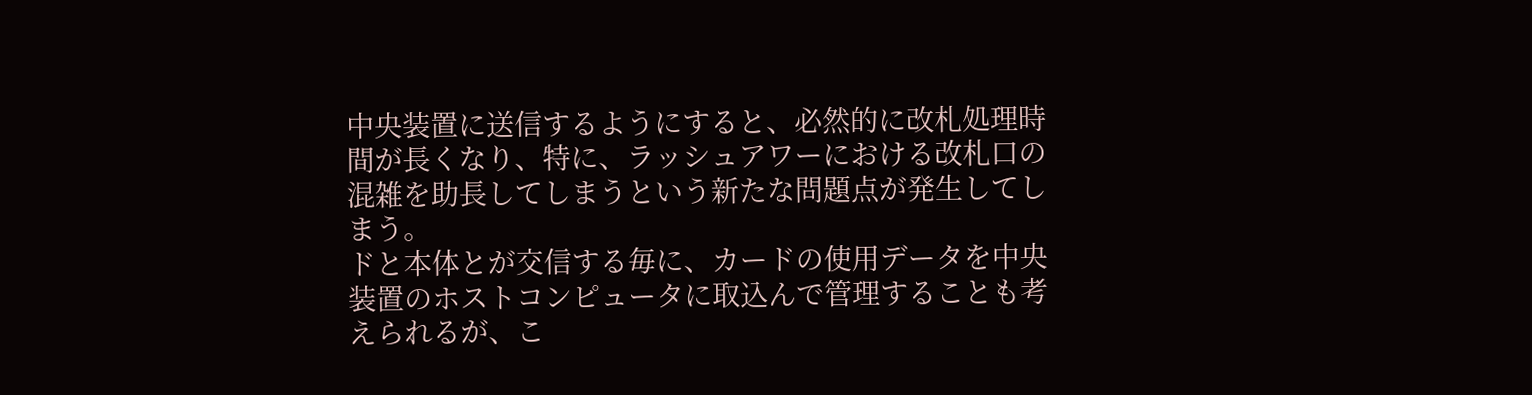中央装置に送信するようにすると、必然的に改札処理時
間が長くなり、特に、ラッシュアワーにおける改札口の
混雑を助長してしまうという新たな問題点が発生してし
まう。
ドと本体とが交信する毎に、カードの使用データを中央
装置のホストコンピュータに取込んで管理することも考
えられるが、こ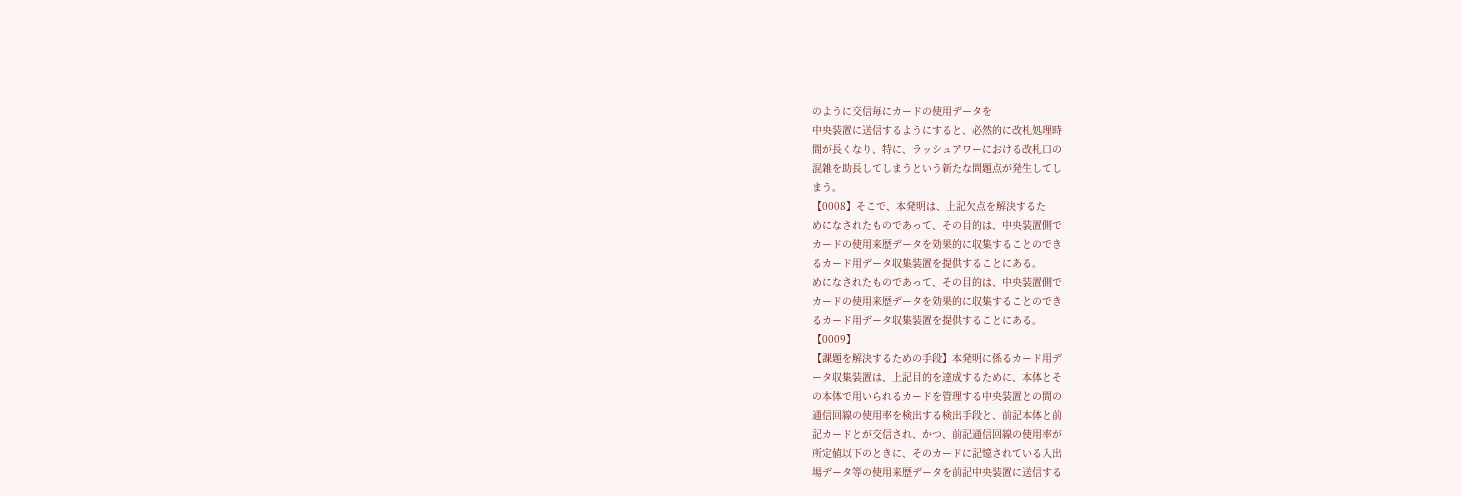のように交信毎にカードの使用データを
中央装置に送信するようにすると、必然的に改札処理時
間が長くなり、特に、ラッシュアワーにおける改札口の
混雑を助長してしまうという新たな問題点が発生してし
まう。
【0008】そこで、本発明は、上記欠点を解決するた
めになされたものであって、その目的は、中央装置側で
カードの使用来歴データを効果的に収集することのでき
るカード用データ収集装置を提供することにある。
めになされたものであって、その目的は、中央装置側で
カードの使用来歴データを効果的に収集することのでき
るカード用データ収集装置を提供することにある。
【0009】
【課題を解決するための手段】本発明に係るカード用デ
ータ収集装置は、上記目的を達成するために、本体とそ
の本体で用いられるカードを管理する中央装置との間の
通信回線の使用率を検出する検出手段と、前記本体と前
記カードとが交信され、かつ、前記通信回線の使用率が
所定値以下のときに、そのカードに記憶されている入出
場データ等の使用来歴データを前記中央装置に送信する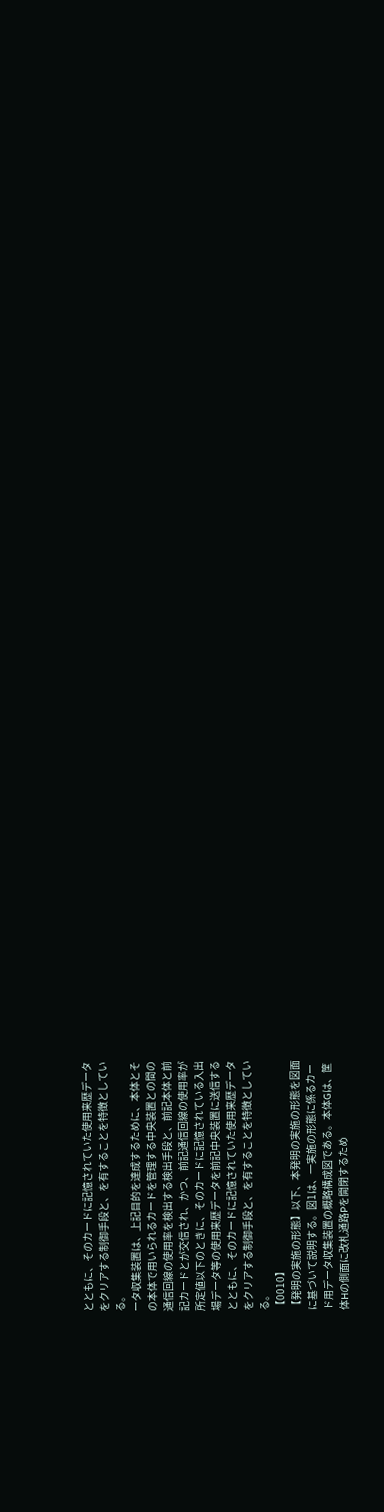とともに、そのカードに記憶されていた使用来歴データ
をクリアする制御手段と、を有することを特徴としてい
る。
ータ収集装置は、上記目的を達成するために、本体とそ
の本体で用いられるカードを管理する中央装置との間の
通信回線の使用率を検出する検出手段と、前記本体と前
記カードとが交信され、かつ、前記通信回線の使用率が
所定値以下のときに、そのカードに記憶されている入出
場データ等の使用来歴データを前記中央装置に送信する
とともに、そのカードに記憶されていた使用来歴データ
をクリアする制御手段と、を有することを特徴としてい
る。
【0010】
【発明の実施の形態】以下、本発明の実施の形態を図面
に基づいて説明する。図1は、一実施の形態に係るカー
ド用データ収集装置の概略構成図である。本体Gは、筐
体Hの側面に改札通路Pを開閉するため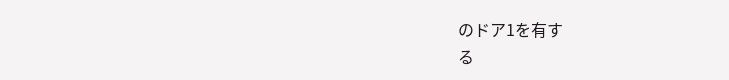のドア1を有す
る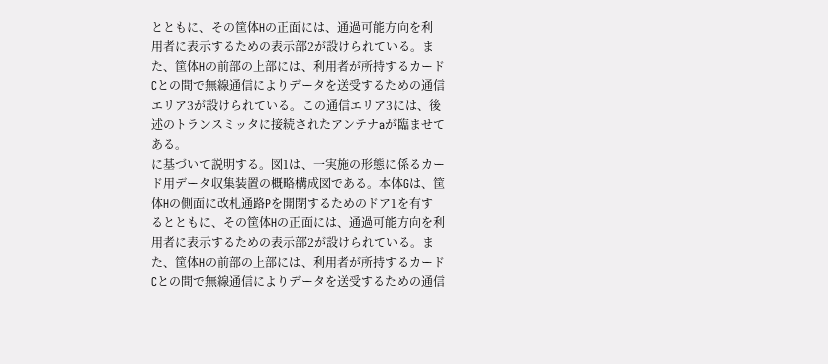とともに、その筐体Hの正面には、通過可能方向を利
用者に表示するための表示部2が設けられている。ま
た、筐体Hの前部の上部には、利用者が所持するカード
Cとの間で無線通信によりデータを送受するための通信
エリア3が設けられている。この通信エリア3には、後
述のトランスミッタに接続されたアンテナaが臨ませて
ある。
に基づいて説明する。図1は、一実施の形態に係るカー
ド用データ収集装置の概略構成図である。本体Gは、筐
体Hの側面に改札通路Pを開閉するためのドア1を有す
るとともに、その筐体Hの正面には、通過可能方向を利
用者に表示するための表示部2が設けられている。ま
た、筐体Hの前部の上部には、利用者が所持するカード
Cとの間で無線通信によりデータを送受するための通信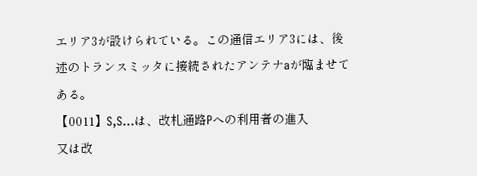エリア3が設けられている。この通信エリア3には、後
述のトランスミッタに接続されたアンテナaが臨ませて
ある。
【0011】S,S…は、改札通路Pへの利用者の進入
又は改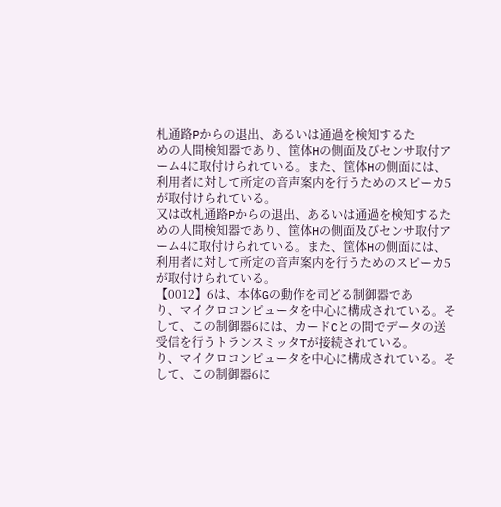札通路Pからの退出、あるいは通過を検知するた
めの人間検知器であり、筐体Hの側面及びセンサ取付ア
ーム4に取付けられている。また、筐体Hの側面には、
利用者に対して所定の音声案内を行うためのスピーカ5
が取付けられている。
又は改札通路Pからの退出、あるいは通過を検知するた
めの人間検知器であり、筐体Hの側面及びセンサ取付ア
ーム4に取付けられている。また、筐体Hの側面には、
利用者に対して所定の音声案内を行うためのスピーカ5
が取付けられている。
【0012】6は、本体Gの動作を司どる制御器であ
り、マイクロコンピュータを中心に構成されている。そ
して、この制御器6には、カードCとの間でデータの送
受信を行うトランスミッタTが接続されている。
り、マイクロコンピュータを中心に構成されている。そ
して、この制御器6に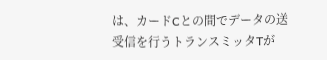は、カードCとの間でデータの送
受信を行うトランスミッタTが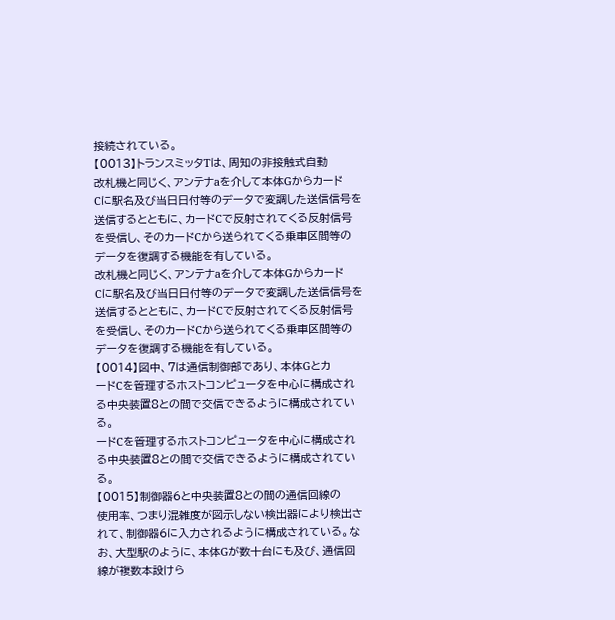接続されている。
【0013】トランスミッタTは、周知の非接触式自動
改札機と同じく、アンテナaを介して本体Gからカード
Cに駅名及び当日日付等のデータで変調した送信信号を
送信するとともに、カードCで反射されてくる反射信号
を受信し、そのカードCから送られてくる乗車区間等の
データを復調する機能を有している。
改札機と同じく、アンテナaを介して本体Gからカード
Cに駅名及び当日日付等のデータで変調した送信信号を
送信するとともに、カードCで反射されてくる反射信号
を受信し、そのカードCから送られてくる乗車区間等の
データを復調する機能を有している。
【0014】図中、7は通信制御部であり、本体Gとカ
ードCを管理するホストコンピュータを中心に構成され
る中央装置8との間で交信できるように構成されてい
る。
ードCを管理するホストコンピュータを中心に構成され
る中央装置8との間で交信できるように構成されてい
る。
【0015】制御器6と中央装置8との間の通信回線の
使用率、つまり混雑度が図示しない検出器により検出さ
れて、制御器6に入力されるように構成されている。な
お、大型駅のように、本体Gが数十台にも及び、通信回
線が複数本設けら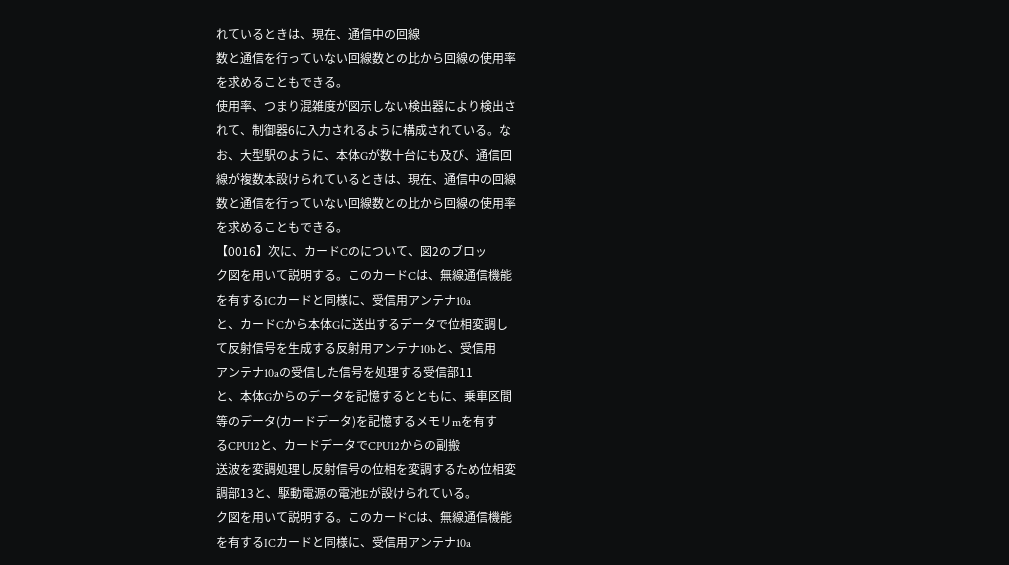れているときは、現在、通信中の回線
数と通信を行っていない回線数との比から回線の使用率
を求めることもできる。
使用率、つまり混雑度が図示しない検出器により検出さ
れて、制御器6に入力されるように構成されている。な
お、大型駅のように、本体Gが数十台にも及び、通信回
線が複数本設けられているときは、現在、通信中の回線
数と通信を行っていない回線数との比から回線の使用率
を求めることもできる。
【0016】次に、カードCのについて、図2のブロッ
ク図を用いて説明する。このカードCは、無線通信機能
を有するICカードと同様に、受信用アンテナ10a
と、カードCから本体Gに送出するデータで位相変調し
て反射信号を生成する反射用アンテナ10bと、受信用
アンテナ10aの受信した信号を処理する受信部11
と、本体Gからのデータを記憶するとともに、乗車区間
等のデータ(カードデータ)を記憶するメモリmを有す
るCPU12と、カードデータでCPU12からの副搬
送波を変調処理し反射信号の位相を変調するため位相変
調部13と、駆動電源の電池Eが設けられている。
ク図を用いて説明する。このカードCは、無線通信機能
を有するICカードと同様に、受信用アンテナ10a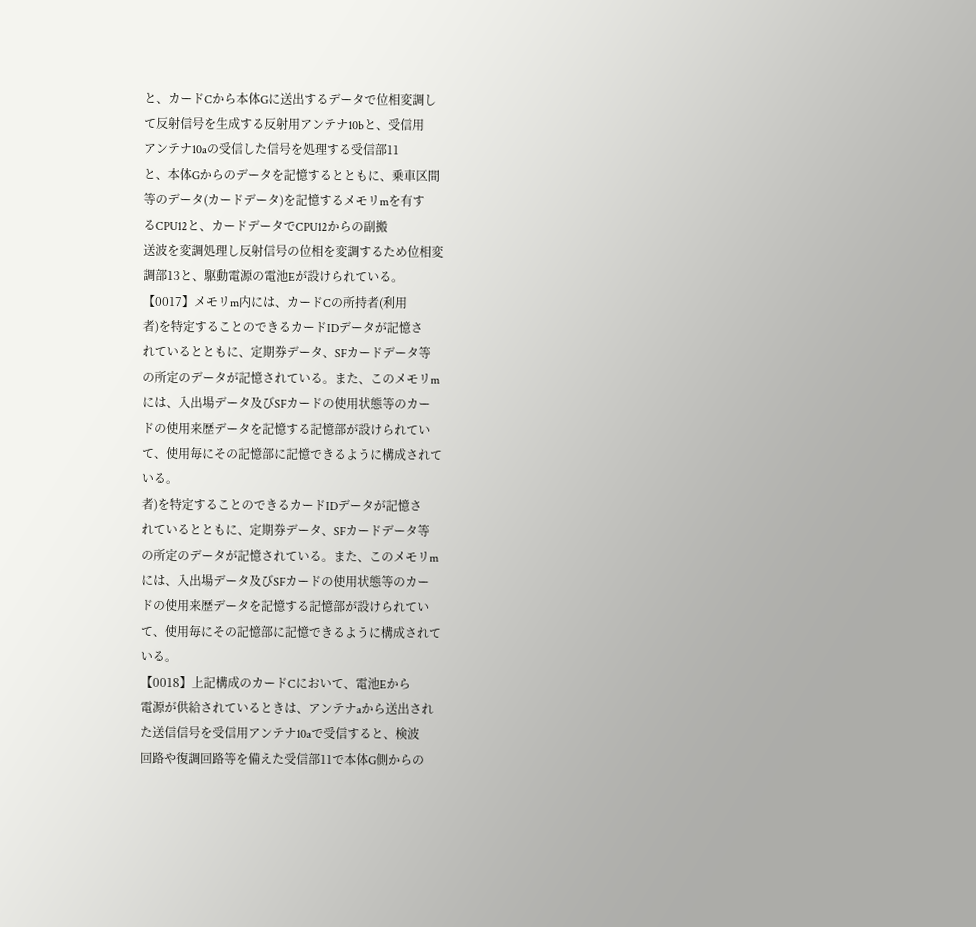と、カードCから本体Gに送出するデータで位相変調し
て反射信号を生成する反射用アンテナ10bと、受信用
アンテナ10aの受信した信号を処理する受信部11
と、本体Gからのデータを記憶するとともに、乗車区間
等のデータ(カードデータ)を記憶するメモリmを有す
るCPU12と、カードデータでCPU12からの副搬
送波を変調処理し反射信号の位相を変調するため位相変
調部13と、駆動電源の電池Eが設けられている。
【0017】メモリm内には、カードCの所持者(利用
者)を特定することのできるカードIDデータが記憶さ
れているとともに、定期券データ、SFカードデータ等
の所定のデータが記憶されている。また、このメモリm
には、入出場データ及びSFカードの使用状態等のカー
ドの使用来歴データを記憶する記憶部が設けられてい
て、使用毎にその記憶部に記憶できるように構成されて
いる。
者)を特定することのできるカードIDデータが記憶さ
れているとともに、定期券データ、SFカードデータ等
の所定のデータが記憶されている。また、このメモリm
には、入出場データ及びSFカードの使用状態等のカー
ドの使用来歴データを記憶する記憶部が設けられてい
て、使用毎にその記憶部に記憶できるように構成されて
いる。
【0018】上記構成のカードCにおいて、電池Eから
電源が供給されているときは、アンテナaから送出され
た送信信号を受信用アンテナ10aで受信すると、検波
回路や復調回路等を備えた受信部11で本体G側からの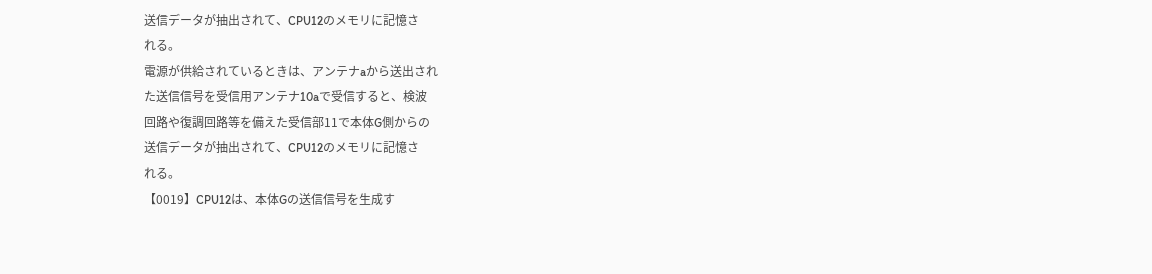送信データが抽出されて、CPU12のメモリに記憶さ
れる。
電源が供給されているときは、アンテナaから送出され
た送信信号を受信用アンテナ10aで受信すると、検波
回路や復調回路等を備えた受信部11で本体G側からの
送信データが抽出されて、CPU12のメモリに記憶さ
れる。
【0019】CPU12は、本体Gの送信信号を生成す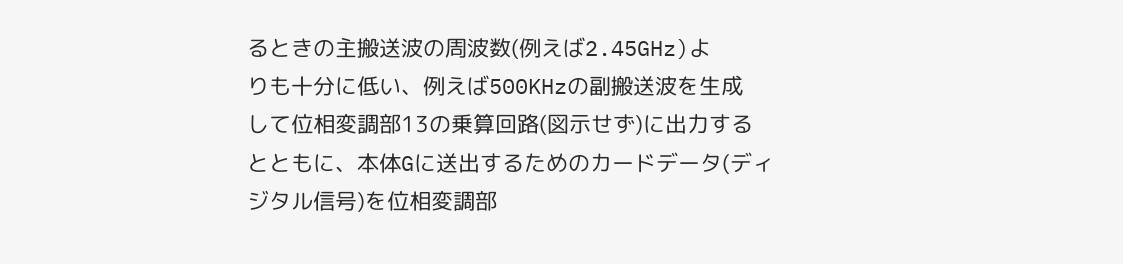るときの主搬送波の周波数(例えば2.45GHz)よ
りも十分に低い、例えば500KHzの副搬送波を生成
して位相変調部13の乗算回路(図示せず)に出力する
とともに、本体Gに送出するためのカードデータ(ディ
ジタル信号)を位相変調部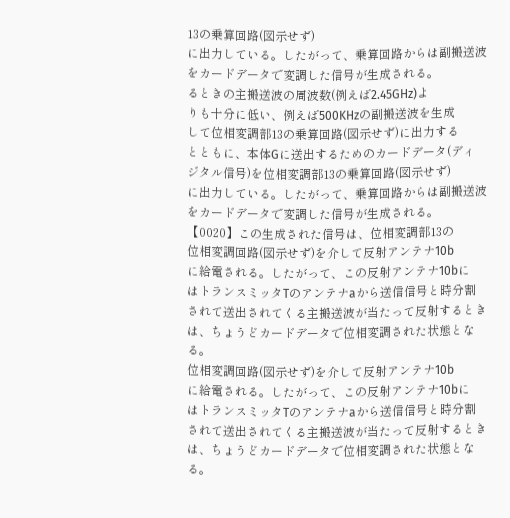13の乗算回路(図示せず)
に出力している。したがって、乗算回路からは副搬送波
をカードデータで変調した信号が生成される。
るときの主搬送波の周波数(例えば2.45GHz)よ
りも十分に低い、例えば500KHzの副搬送波を生成
して位相変調部13の乗算回路(図示せず)に出力する
とともに、本体Gに送出するためのカードデータ(ディ
ジタル信号)を位相変調部13の乗算回路(図示せず)
に出力している。したがって、乗算回路からは副搬送波
をカードデータで変調した信号が生成される。
【0020】この生成された信号は、位相変調部13の
位相変調回路(図示せず)を介して反射アンテナ10b
に給電される。したがって、この反射アンテナ10bに
はトランスミッタTのアンテナaから送信信号と時分割
されて送出されてくる主搬送波が当たって反射するとき
は、ちょうどカードデータで位相変調された状態とな
る。
位相変調回路(図示せず)を介して反射アンテナ10b
に給電される。したがって、この反射アンテナ10bに
はトランスミッタTのアンテナaから送信信号と時分割
されて送出されてくる主搬送波が当たって反射するとき
は、ちょうどカードデータで位相変調された状態とな
る。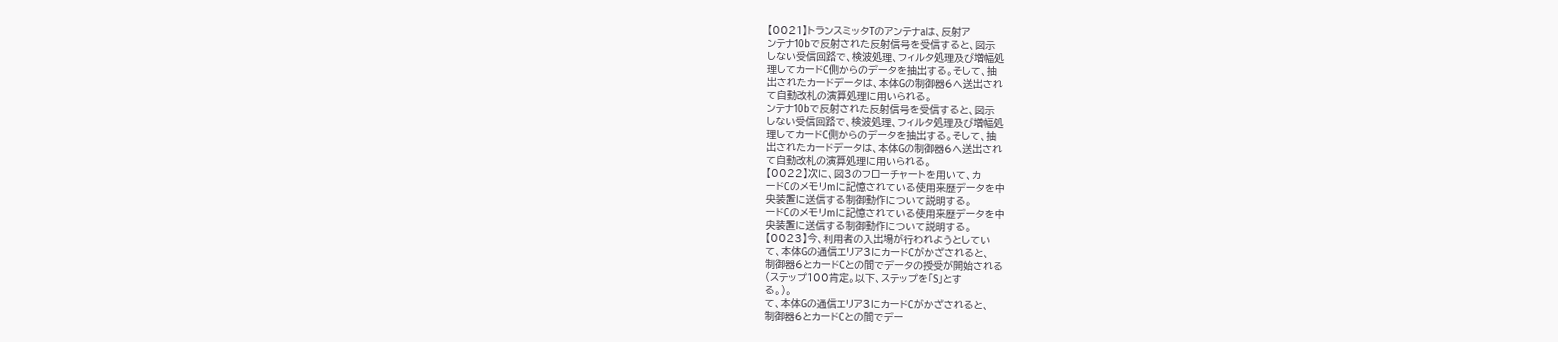【0021】トランスミッタTのアンテナaは、反射ア
ンテナ10bで反射された反射信号を受信すると、図示
しない受信回路で、検波処理、フィルタ処理及び増幅処
理してカードC側からのデータを抽出する。そして、抽
出されたカードデータは、本体Gの制御器6へ送出され
て自動改札の演算処理に用いられる。
ンテナ10bで反射された反射信号を受信すると、図示
しない受信回路で、検波処理、フィルタ処理及び増幅処
理してカードC側からのデータを抽出する。そして、抽
出されたカードデータは、本体Gの制御器6へ送出され
て自動改札の演算処理に用いられる。
【0022】次に、図3のフローチャートを用いて、カ
ードCのメモリmに記憶されている使用来歴データを中
央装置に送信する制御動作について説明する。
ードCのメモリmに記憶されている使用来歴データを中
央装置に送信する制御動作について説明する。
【0023】今、利用者の入出場が行われようとしてい
て、本体Gの通信エリア3にカードCがかざされると、
制御器6とカードCとの間でデータの授受が開始される
(ステップ100肯定。以下、ステップを「S」とす
る。)。
て、本体Gの通信エリア3にカードCがかざされると、
制御器6とカードCとの間でデー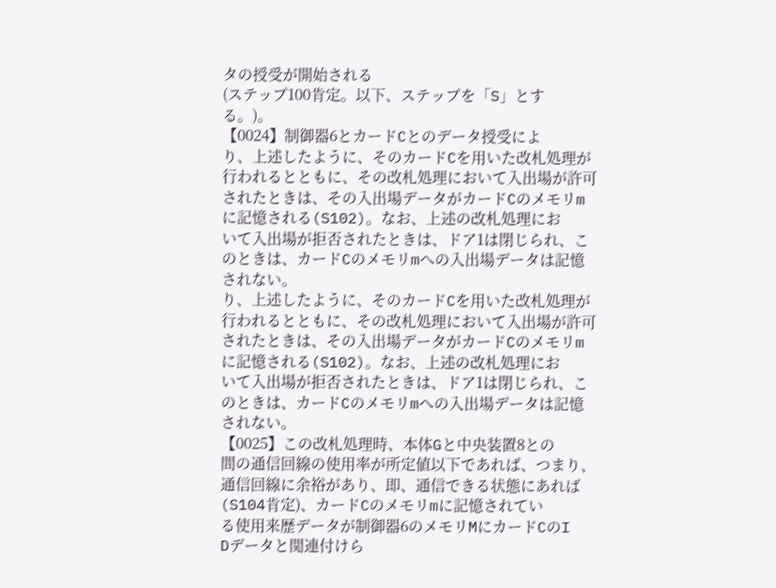タの授受が開始される
(ステップ100肯定。以下、ステップを「S」とす
る。)。
【0024】制御器6とカードCとのデータ授受によ
り、上述したように、そのカードCを用いた改札処理が
行われるとともに、その改札処理において入出場が許可
されたときは、その入出場データがカードCのメモリm
に記憶される(S102)。なお、上述の改札処理にお
いて入出場が拒否されたときは、ドア1は閉じられ、こ
のときは、カードCのメモリmへの入出場データは記憶
されない。
り、上述したように、そのカードCを用いた改札処理が
行われるとともに、その改札処理において入出場が許可
されたときは、その入出場データがカードCのメモリm
に記憶される(S102)。なお、上述の改札処理にお
いて入出場が拒否されたときは、ドア1は閉じられ、こ
のときは、カードCのメモリmへの入出場データは記憶
されない。
【0025】この改札処理時、本体Gと中央装置8との
間の通信回線の使用率が所定値以下であれば、つまり、
通信回線に余裕があり、即、通信できる状態にあれば
(S104肯定)、カードCのメモリmに記憶されてい
る使用来歴データが制御器6のメモリMにカードCのI
Dデータと関連付けら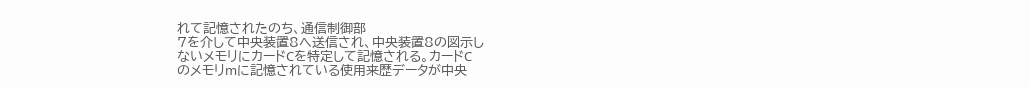れて記憶されたのち、通信制御部
7を介して中央装置8へ送信され、中央装置8の図示し
ないメモリにカードCを特定して記憶される。カードC
のメモリmに記憶されている使用来歴データが中央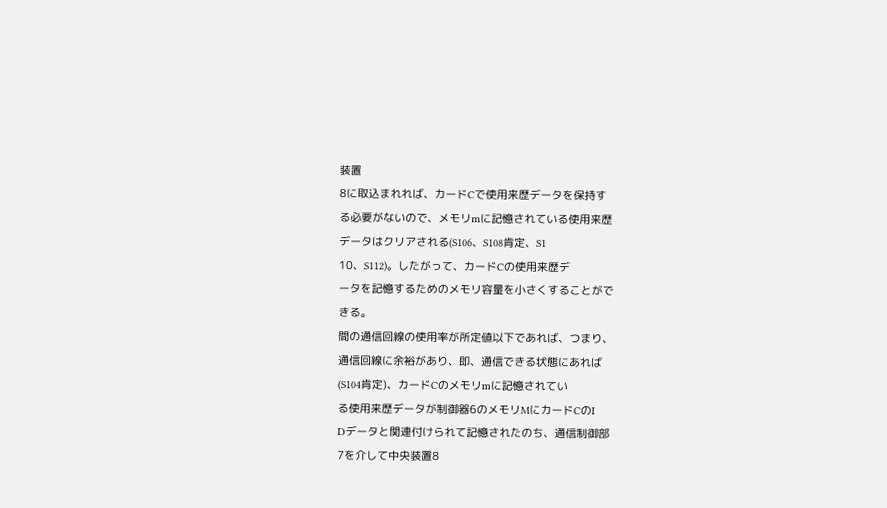装置
8に取込まれれば、カードCで使用来歴データを保持す
る必要がないので、メモリmに記憶されている使用来歴
データはクリアされる(S106、S108肯定、S1
10、S112)。したがって、カードCの使用来歴デ
ータを記憶するためのメモリ容量を小さくすることがで
きる。
間の通信回線の使用率が所定値以下であれば、つまり、
通信回線に余裕があり、即、通信できる状態にあれば
(S104肯定)、カードCのメモリmに記憶されてい
る使用来歴データが制御器6のメモリMにカードCのI
Dデータと関連付けられて記憶されたのち、通信制御部
7を介して中央装置8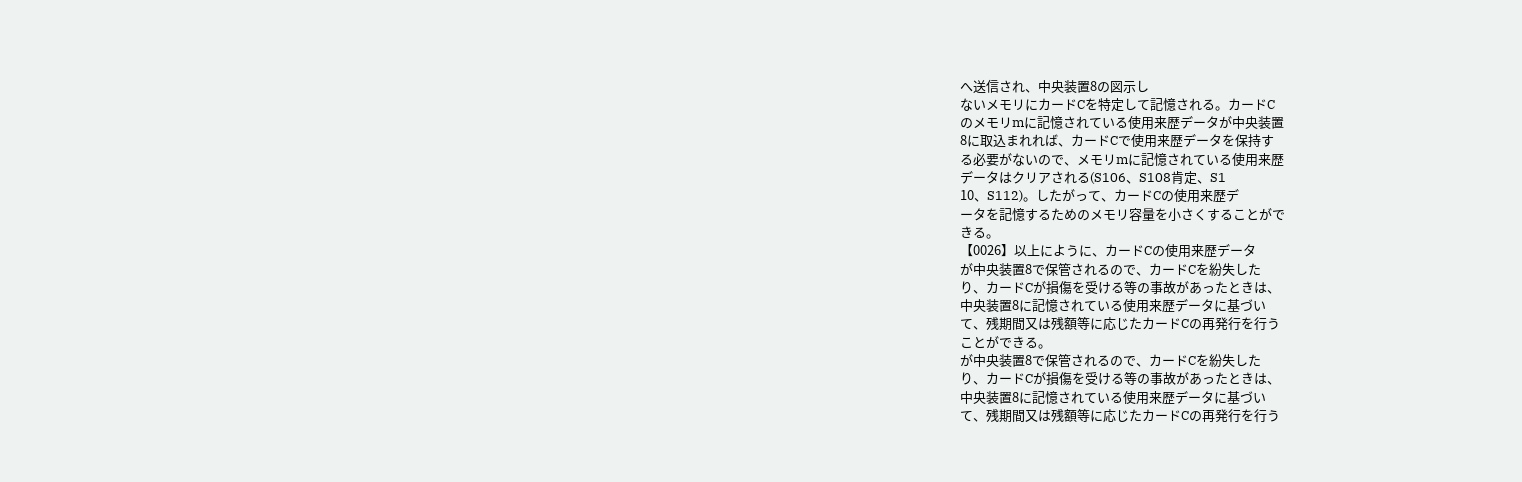へ送信され、中央装置8の図示し
ないメモリにカードCを特定して記憶される。カードC
のメモリmに記憶されている使用来歴データが中央装置
8に取込まれれば、カードCで使用来歴データを保持す
る必要がないので、メモリmに記憶されている使用来歴
データはクリアされる(S106、S108肯定、S1
10、S112)。したがって、カードCの使用来歴デ
ータを記憶するためのメモリ容量を小さくすることがで
きる。
【0026】以上にように、カードCの使用来歴データ
が中央装置8で保管されるので、カードCを紛失した
り、カードCが損傷を受ける等の事故があったときは、
中央装置8に記憶されている使用来歴データに基づい
て、残期間又は残額等に応じたカードCの再発行を行う
ことができる。
が中央装置8で保管されるので、カードCを紛失した
り、カードCが損傷を受ける等の事故があったときは、
中央装置8に記憶されている使用来歴データに基づい
て、残期間又は残額等に応じたカードCの再発行を行う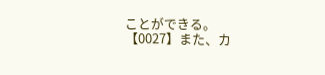ことができる。
【0027】また、カ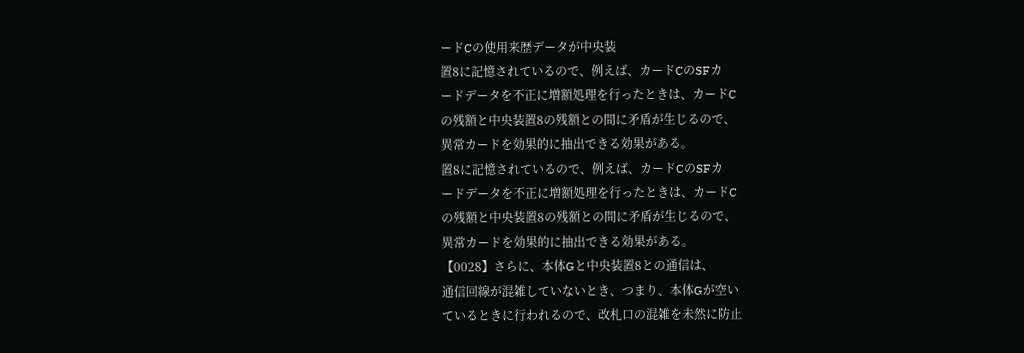ードCの使用来歴データが中央装
置8に記憶されているので、例えば、カードCのSFカ
ードデータを不正に増額処理を行ったときは、カードC
の残額と中央装置8の残額との間に矛盾が生じるので、
異常カードを効果的に抽出できる効果がある。
置8に記憶されているので、例えば、カードCのSFカ
ードデータを不正に増額処理を行ったときは、カードC
の残額と中央装置8の残額との間に矛盾が生じるので、
異常カードを効果的に抽出できる効果がある。
【0028】さらに、本体Gと中央装置8との通信は、
通信回線が混雑していないとき、つまり、本体Gが空い
ているときに行われるので、改札口の混雑を未然に防止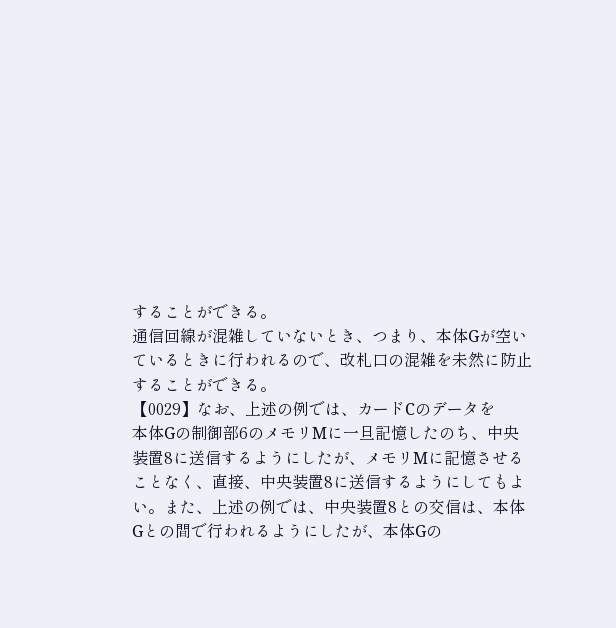することができる。
通信回線が混雑していないとき、つまり、本体Gが空い
ているときに行われるので、改札口の混雑を未然に防止
することができる。
【0029】なお、上述の例では、カードCのデータを
本体Gの制御部6のメモリMに一旦記憶したのち、中央
装置8に送信するようにしたが、メモリMに記憶させる
ことなく、直接、中央装置8に送信するようにしてもよ
い。また、上述の例では、中央装置8との交信は、本体
Gとの間で行われるようにしたが、本体Gの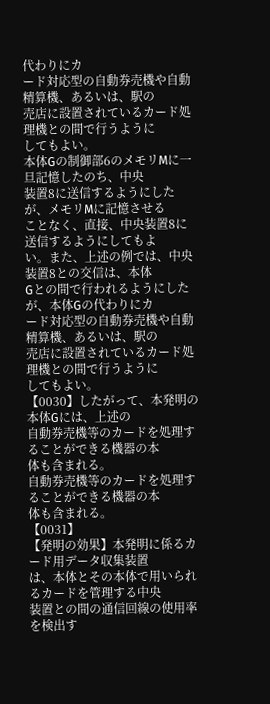代わりにカ
ード対応型の自動券売機や自動精算機、あるいは、駅の
売店に設置されているカード処理機との間で行うように
してもよい。
本体Gの制御部6のメモリMに一旦記憶したのち、中央
装置8に送信するようにしたが、メモリMに記憶させる
ことなく、直接、中央装置8に送信するようにしてもよ
い。また、上述の例では、中央装置8との交信は、本体
Gとの間で行われるようにしたが、本体Gの代わりにカ
ード対応型の自動券売機や自動精算機、あるいは、駅の
売店に設置されているカード処理機との間で行うように
してもよい。
【0030】したがって、本発明の本体Gには、上述の
自動券売機等のカードを処理することができる機器の本
体も含まれる。
自動券売機等のカードを処理することができる機器の本
体も含まれる。
【0031】
【発明の効果】本発明に係るカード用データ収集装置
は、本体とその本体で用いられるカードを管理する中央
装置との間の通信回線の使用率を検出す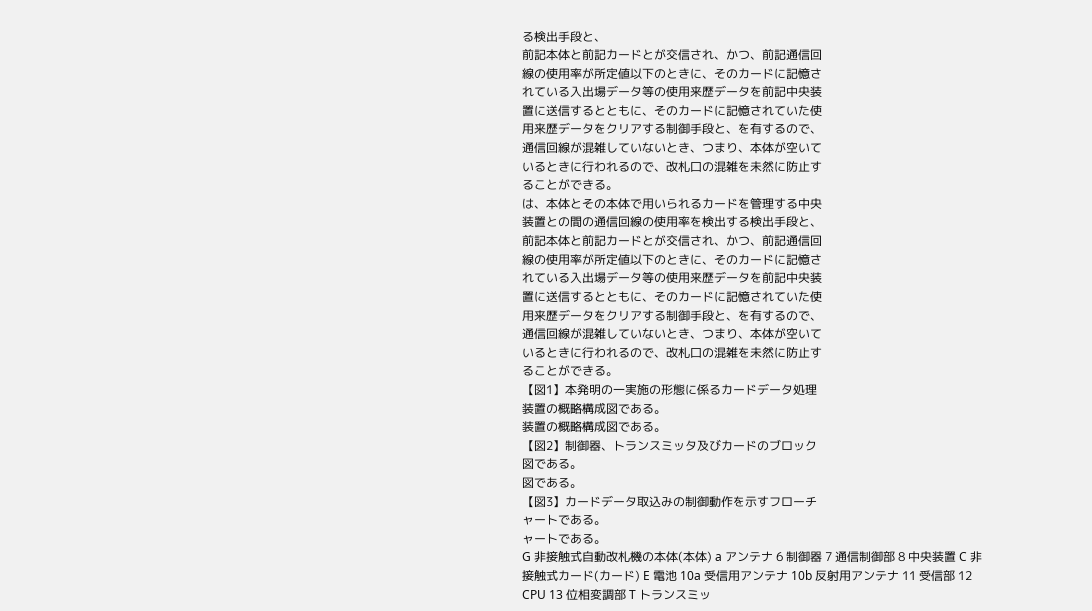る検出手段と、
前記本体と前記カードとが交信され、かつ、前記通信回
線の使用率が所定値以下のときに、そのカードに記憶さ
れている入出場データ等の使用来歴データを前記中央装
置に送信するとともに、そのカードに記憶されていた使
用来歴データをクリアする制御手段と、を有するので、
通信回線が混雑していないとき、つまり、本体が空いて
いるときに行われるので、改札口の混雑を未然に防止す
ることができる。
は、本体とその本体で用いられるカードを管理する中央
装置との間の通信回線の使用率を検出する検出手段と、
前記本体と前記カードとが交信され、かつ、前記通信回
線の使用率が所定値以下のときに、そのカードに記憶さ
れている入出場データ等の使用来歴データを前記中央装
置に送信するとともに、そのカードに記憶されていた使
用来歴データをクリアする制御手段と、を有するので、
通信回線が混雑していないとき、つまり、本体が空いて
いるときに行われるので、改札口の混雑を未然に防止す
ることができる。
【図1】本発明の一実施の形態に係るカードデータ処理
装置の概略構成図である。
装置の概略構成図である。
【図2】制御器、トランスミッタ及びカードのブロック
図である。
図である。
【図3】カードデータ取込みの制御動作を示すフローチ
ャートである。
ャートである。
G 非接触式自動改札機の本体(本体) a アンテナ 6 制御器 7 通信制御部 8 中央装置 C 非接触式カード(カード) E 電池 10a 受信用アンテナ 10b 反射用アンテナ 11 受信部 12 CPU 13 位相変調部 T トランスミッ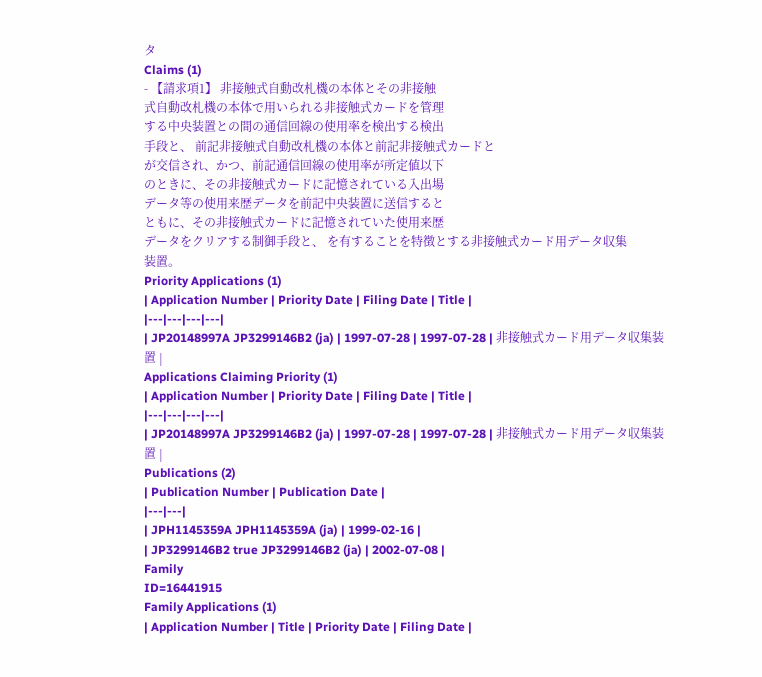タ
Claims (1)
- 【請求項1】 非接触式自動改札機の本体とその非接触
式自動改札機の本体で用いられる非接触式カードを管理
する中央装置との間の通信回線の使用率を検出する検出
手段と、 前記非接触式自動改札機の本体と前記非接触式カードと
が交信され、かつ、前記通信回線の使用率が所定値以下
のときに、その非接触式カードに記憶されている入出場
データ等の使用来歴データを前記中央装置に送信すると
ともに、その非接触式カードに記憶されていた使用来歴
データをクリアする制御手段と、 を有することを特徴とする非接触式カード用データ収集
装置。
Priority Applications (1)
| Application Number | Priority Date | Filing Date | Title |
|---|---|---|---|
| JP20148997A JP3299146B2 (ja) | 1997-07-28 | 1997-07-28 | 非接触式カード用データ収集装置 |
Applications Claiming Priority (1)
| Application Number | Priority Date | Filing Date | Title |
|---|---|---|---|
| JP20148997A JP3299146B2 (ja) | 1997-07-28 | 1997-07-28 | 非接触式カード用データ収集装置 |
Publications (2)
| Publication Number | Publication Date |
|---|---|
| JPH1145359A JPH1145359A (ja) | 1999-02-16 |
| JP3299146B2 true JP3299146B2 (ja) | 2002-07-08 |
Family
ID=16441915
Family Applications (1)
| Application Number | Title | Priority Date | Filing Date |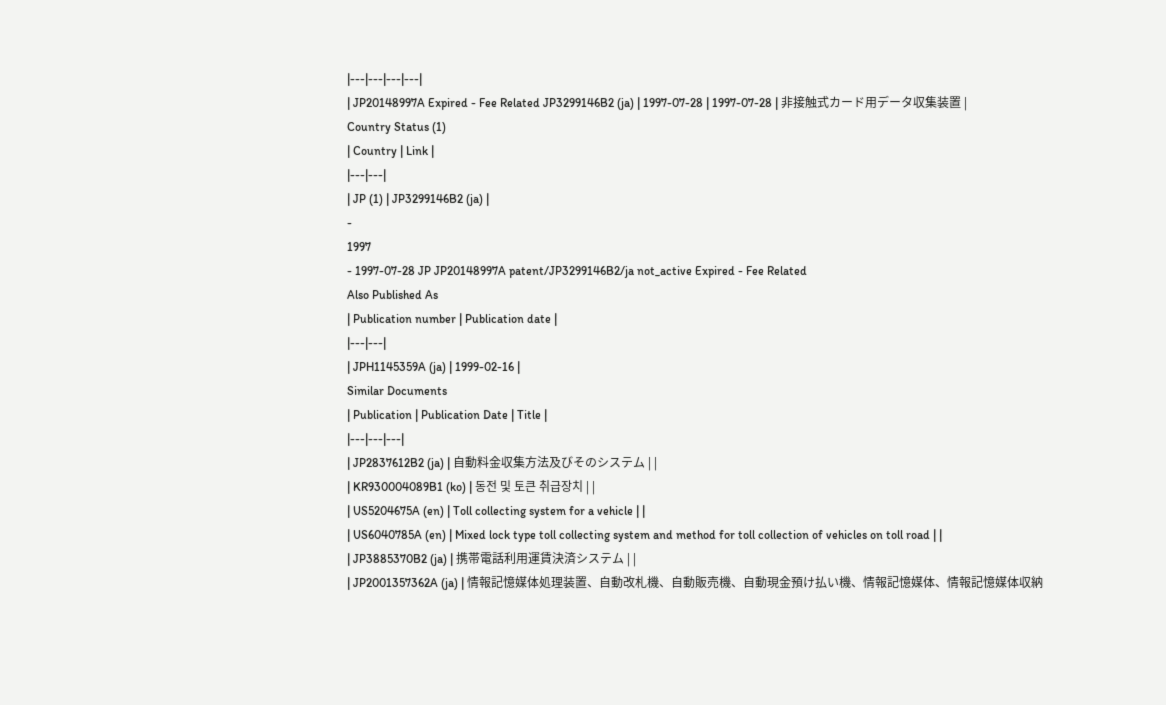|---|---|---|---|
| JP20148997A Expired - Fee Related JP3299146B2 (ja) | 1997-07-28 | 1997-07-28 | 非接触式カード用データ収集装置 |
Country Status (1)
| Country | Link |
|---|---|
| JP (1) | JP3299146B2 (ja) |
-
1997
- 1997-07-28 JP JP20148997A patent/JP3299146B2/ja not_active Expired - Fee Related
Also Published As
| Publication number | Publication date |
|---|---|
| JPH1145359A (ja) | 1999-02-16 |
Similar Documents
| Publication | Publication Date | Title |
|---|---|---|
| JP2837612B2 (ja) | 自動料金収集方法及びそのシステム | |
| KR930004089B1 (ko) | 동전 및 토큰 취급장치 | |
| US5204675A (en) | Toll collecting system for a vehicle | |
| US6040785A (en) | Mixed lock type toll collecting system and method for toll collection of vehicles on toll road | |
| JP3885370B2 (ja) | 携帯電話利用運賃決済システム | |
| JP2001357362A (ja) | 情報記憶媒体処理装置、自動改札機、自動販売機、自動現金預け払い機、情報記憶媒体、情報記憶媒体収納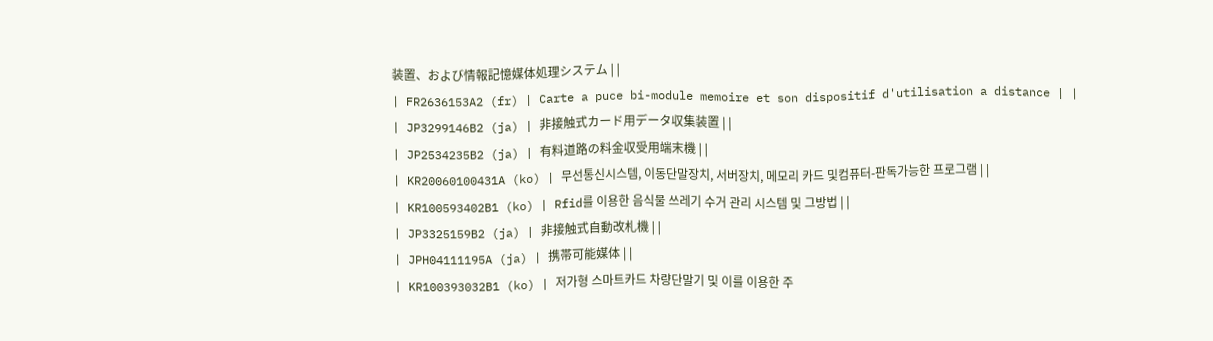装置、および情報記憶媒体処理システム | |
| FR2636153A2 (fr) | Carte a puce bi-module memoire et son dispositif d'utilisation a distance | |
| JP3299146B2 (ja) | 非接触式カード用データ収集装置 | |
| JP2534235B2 (ja) | 有料道路の料金収受用端末機 | |
| KR20060100431A (ko) | 무선통신시스템, 이동단말장치, 서버장치, 메모리 카드 및컴퓨터-판독가능한 프로그램 | |
| KR100593402B1 (ko) | Rfid를 이용한 음식물 쓰레기 수거 관리 시스템 및 그방법 | |
| JP3325159B2 (ja) | 非接触式自動改札機 | |
| JPH04111195A (ja) | 携帯可能媒体 | |
| KR100393032B1 (ko) | 저가형 스마트카드 차량단말기 및 이를 이용한 주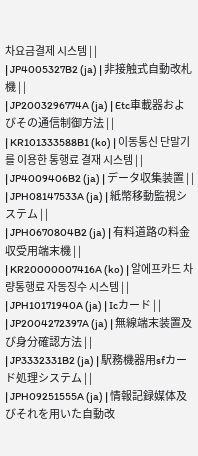차요금결제 시스템 | |
| JP4005327B2 (ja) | 非接触式自動改札機 | |
| JP2003296774A (ja) | Etc車載器およびその通信制御方法 | |
| KR101333588B1 (ko) | 이동통신 단말기를 이용한 통행료 결재 시스템 | |
| JP4009406B2 (ja) | データ収集装置 | |
| JPH08147533A (ja) | 紙幣移動監視システム | |
| JPH0670804B2 (ja) | 有料道路の料金収受用端末機 | |
| KR20000007416A (ko) | 알에프카드 차량통행료 자동징수 시스템 | |
| JPH10171940A (ja) | Icカード | |
| JP2004272397A (ja) | 無線端末装置及び身分確認方法 | |
| JP3332331B2 (ja) | 駅務機器用sfカード処理システム | |
| JPH09251555A (ja) | 情報記録媒体及びそれを用いた自動改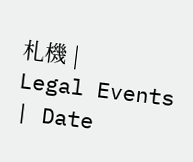札機 |
Legal Events
| Date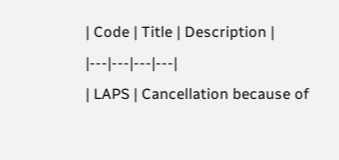| Code | Title | Description |
|---|---|---|---|
| LAPS | Cancellation because of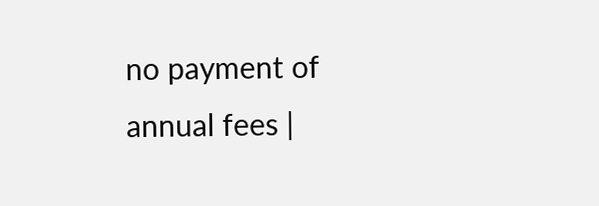no payment of annual fees |